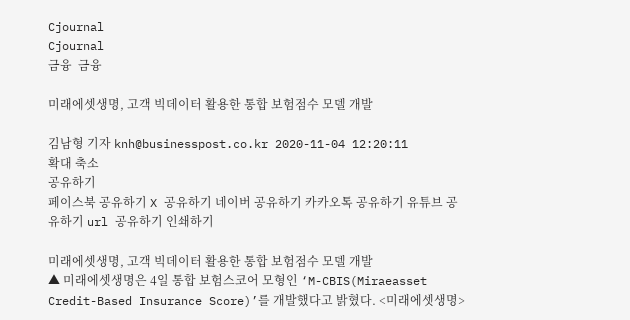Cjournal
Cjournal
금융  금융

미래에셋생명, 고객 빅데이터 활용한 통합 보험점수 모델 개발

김남형 기자 knh@businesspost.co.kr 2020-11-04 12:20:11
확대 축소
공유하기
페이스북 공유하기 X 공유하기 네이버 공유하기 카카오톡 공유하기 유튜브 공유하기 url 공유하기 인쇄하기

미래에셋생명, 고객 빅데이터 활용한 통합 보험점수 모델 개발
▲ 미래에셋생명은 4일 통합 보험스코어 모형인 ‘M-CBIS(Miraeasset Credit-Based Insurance Score)’를 개발했다고 밝혔다. <미래에셋생명>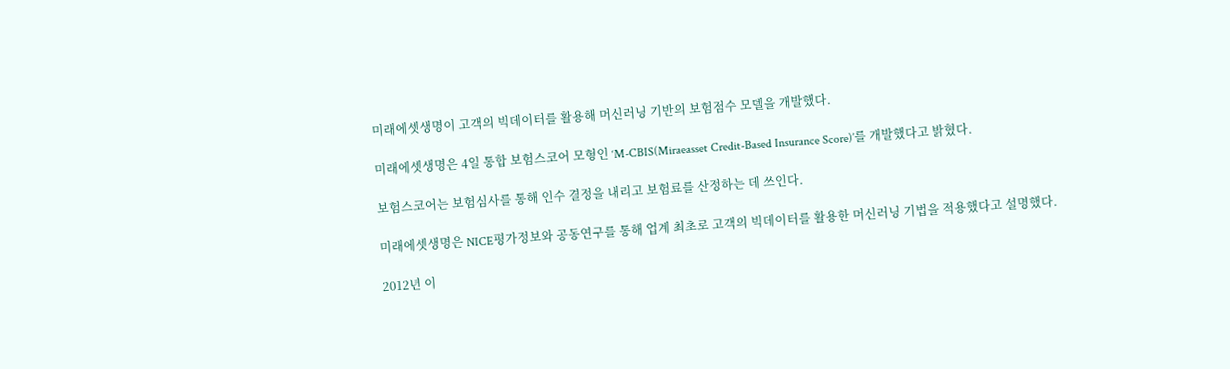미래에셋생명이 고객의 빅데이터를 활용해 머신러닝 기반의 보험점수 모델을 개발했다.

미래에셋생명은 4일 통합 보험스코어 모형인 ‘M-CBIS(Miraeasset Credit-Based Insurance Score)’를 개발했다고 밝혔다.

보험스코어는 보험심사를 통해 인수 결정을 내리고 보험료를 산정하는 데 쓰인다.

미래에셋생명은 NICE평가정보와 공동연구를 통해 업계 최초로 고객의 빅데이터를 활용한 머신러닝 기법을 적용했다고 설명했다.

2012년 이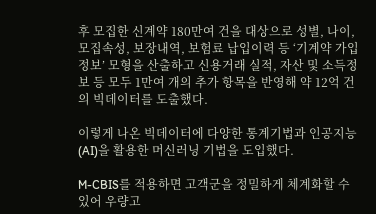후 모집한 신계약 180만여 건을 대상으로 성별, 나이, 모집속성, 보장내역, 보험료 납입이력 등 ‘기계약 가입정보’ 모형을 산출하고 신용거래 실적, 자산 및 소득정보 등 모두 1만여 개의 추가 항목을 반영해 약 12억 건의 빅데이터를 도출했다.

이렇게 나온 빅데이터에 다양한 통계기법과 인공지능(AI)을 활용한 머신러닝 기법을 도입했다.

M-CBIS를 적용하면 고객군을 정밀하게 체계화할 수 있어 우량고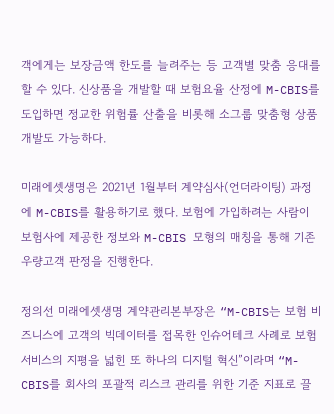객에게는 보장금액 한도를 늘려주는 등 고객별 맞춤 응대를 할 수 있다. 신상품을 개발할 때 보험요율 산정에 M-CBIS를 도입하면 정교한 위험률 산출을 비롯해 소그룹 맞춤형 상품 개발도 가능하다.

미래에셋생명은 2021년 1월부터 계약심사(언더라이팅) 과정에 M-CBIS를 활용하기로 했다. 보험에 가입하려는 사람이 보험사에 제공한 정보와 M-CBIS 모형의 매칭을 통해 기존 우량고객 판정을 진행한다.

정의선 미래에셋생명 계약관리본부장은 “M-CBIS는 보험 비즈니스에 고객의 빅데이터를 접목한 인슈어테크 사례로 보험서비스의 지평을 넓힌 또 하나의 디지털 혁신”이라며 “M-CBIS를 회사의 포괄적 리스크 관리를 위한 기준 지표로 끌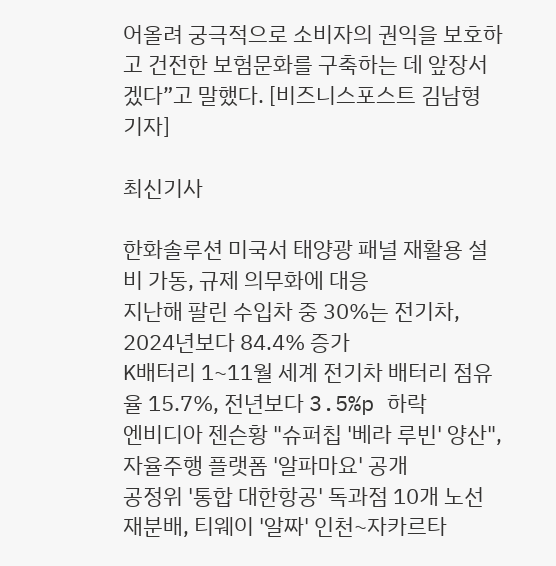어올려 궁극적으로 소비자의 권익을 보호하고 건전한 보험문화를 구축하는 데 앞장서겠다”고 말했다. [비즈니스포스트 김남형 기자]

최신기사

한화솔루션 미국서 태양광 패널 재활용 설비 가동, 규제 의무화에 대응
지난해 팔린 수입차 중 30%는 전기차, 2024년보다 84.4% 증가
K배터리 1~11월 세계 전기차 배터리 점유율 15.7%, 전년보다 3.5%p 하락
엔비디아 젠슨황 "슈퍼칩 '베라 루빈' 양산", 자율주행 플랫폼 '알파마요' 공개
공정위 '통합 대한항공' 독과점 10개 노선 재분배, 티웨이 '알짜' 인천~자카르타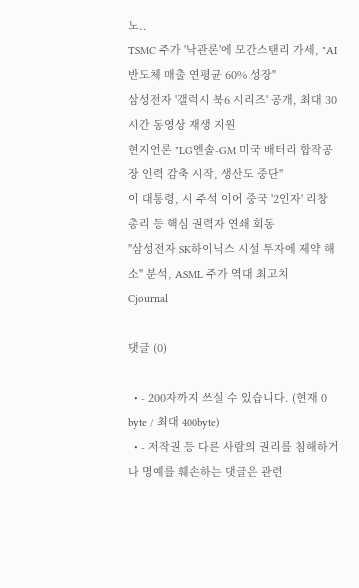노..
TSMC 주가 '낙관론'에 모간스탠리 가세, "AI 반도체 매출 연평균 60% 성장"
삼성전자 '갤럭시 북6 시리즈' 공개, 최대 30시간 동영상 재생 지원
현지언론 "LG엔솔-GM 미국 배터리 합작공장 인력 감축 시작, 생산도 중단"
이 대통령, 시 주석 이어 중국 '2인자' 리창 총리 등 핵심 권력자 연쇄 회동
"삼성전자 SK하이닉스 시설 투자에 제약 해소" 분석, ASML 주가 역대 최고치
Cjournal

댓글 (0)

  • - 200자까지 쓰실 수 있습니다. (현재 0 byte / 최대 400byte)
  • - 저작권 등 다른 사람의 권리를 침해하거나 명예를 훼손하는 댓글은 관련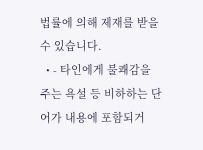법률에 의해 제재를 받을 수 있습니다.
  • - 타인에게 불쾌감을 주는 욕설 등 비하하는 단어가 내용에 포함되거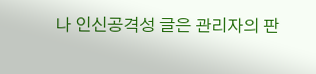나 인신공격성 글은 관리자의 판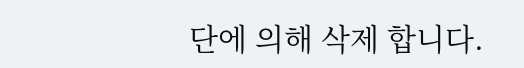단에 의해 삭제 합니다.